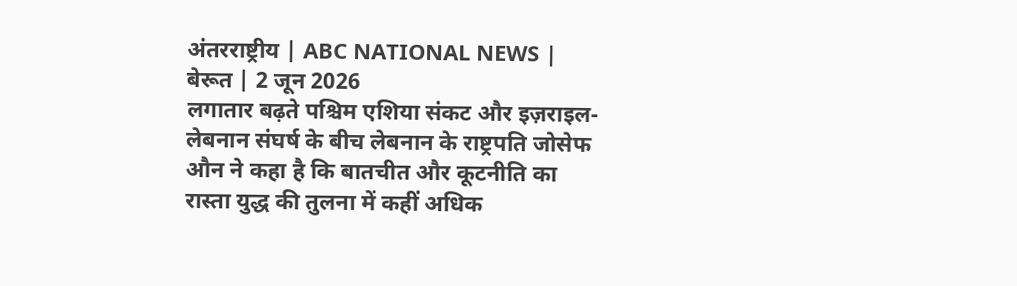अंतरराष्ट्रीय | ABC NATIONAL NEWS | बेरूत | 2 जून 2026
लगातार बढ़ते पश्चिम एशिया संकट और इज़राइल-लेबनान संघर्ष के बीच लेबनान के राष्ट्रपति जोसेफ औन ने कहा है कि बातचीत और कूटनीति का रास्ता युद्ध की तुलना में कहीं अधिक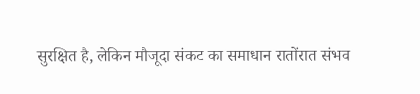सुरक्षित है, लेकिन मौजूदा संकट का समाधान रातोंरात संभव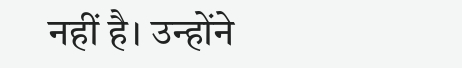नहीं है। उन्होंने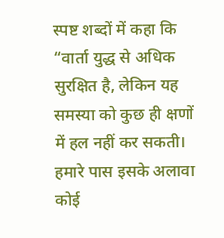स्पष्ट शब्दों में कहा कि “वार्ता युद्ध से अधिक सुरक्षित है, लेकिन यह समस्या को कुछ ही क्षणों में हल नहीं कर सकती। हमारे पास इसके अलावा कोई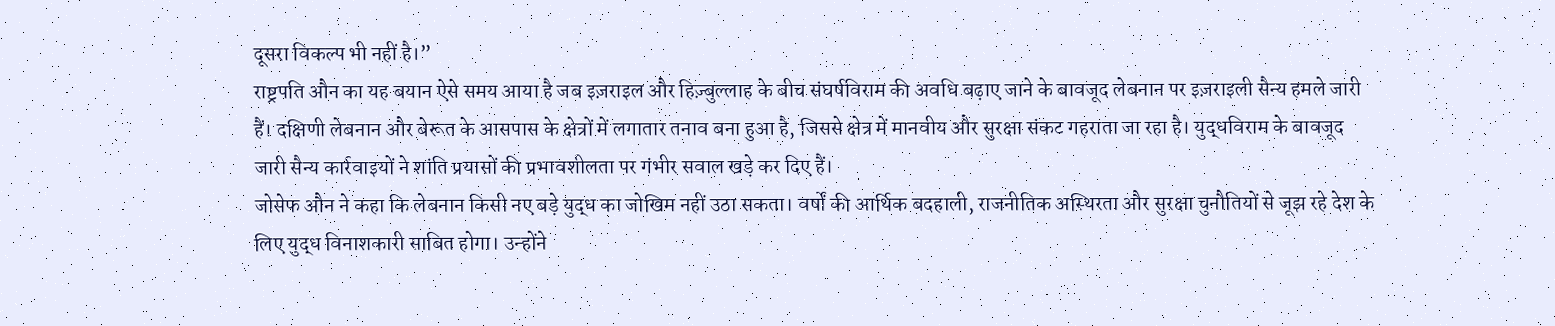दूसरा विकल्प भी नहीं है।”
राष्ट्रपति औन का यह बयान ऐसे समय आया है जब इज़राइल और हिज़्बुल्लाह के बीच संघर्षविराम की अवधि बढ़ाए जाने के बावजूद लेबनान पर इज़राइली सैन्य हमले जारी हैं। दक्षिणी लेबनान और बेरूत के आसपास के क्षेत्रों में लगातार तनाव बना हुआ है, जिससे क्षेत्र में मानवीय और सुरक्षा संकट गहराता जा रहा है। युद्धविराम के बावजूद जारी सैन्य कार्रवाइयों ने शांति प्रयासों की प्रभावशीलता पर गंभीर सवाल खड़े कर दिए हैं।
जोसेफ औन ने कहा कि लेबनान किसी नए बड़े युद्ध का जोखिम नहीं उठा सकता। वर्षों की आर्थिक बदहाली, राजनीतिक अस्थिरता और सुरक्षा चुनौतियों से जूझ रहे देश के लिए युद्ध विनाशकारी साबित होगा। उन्होंने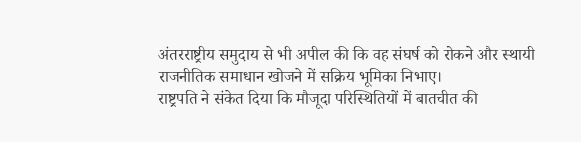अंतरराष्ट्रीय समुदाय से भी अपील की कि वह संघर्ष को रोकने और स्थायी राजनीतिक समाधान खोजने में सक्रिय भूमिका निभाए।
राष्ट्रपति ने संकेत दिया कि मौजूदा परिस्थितियों में बातचीत की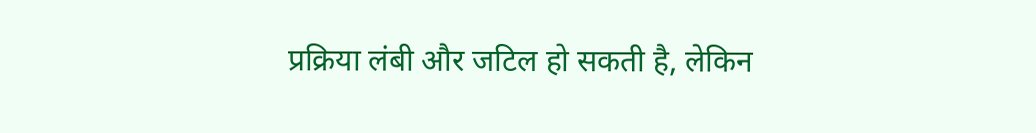प्रक्रिया लंबी और जटिल हो सकती है, लेकिन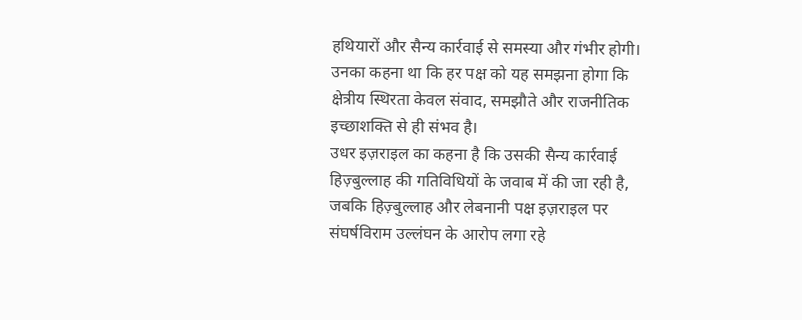हथियारों और सैन्य कार्रवाई से समस्या और गंभीर होगी। उनका कहना था कि हर पक्ष को यह समझना होगा कि क्षेत्रीय स्थिरता केवल संवाद, समझौते और राजनीतिक इच्छाशक्ति से ही संभव है।
उधर इज़राइल का कहना है कि उसकी सैन्य कार्रवाई हिज़्बुल्लाह की गतिविधियों के जवाब में की जा रही है, जबकि हिज़्बुल्लाह और लेबनानी पक्ष इज़राइल पर संघर्षविराम उल्लंघन के आरोप लगा रहे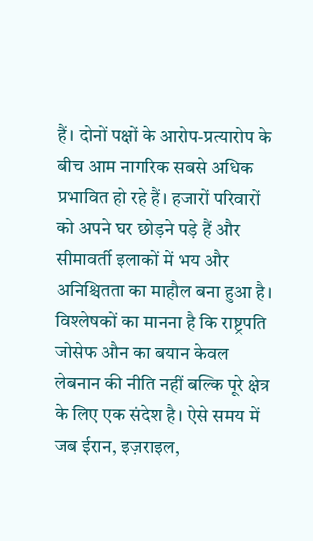हैं। दोनों पक्षों के आरोप-प्रत्यारोप के बीच आम नागरिक सबसे अधिक प्रभावित हो रहे हैं। हजारों परिवारों को अपने घर छोड़ने पड़े हैं और सीमावर्ती इलाकों में भय और अनिश्चितता का माहौल बना हुआ है।
विश्लेषकों का मानना है कि राष्ट्रपति जोसेफ औन का बयान केवल लेबनान की नीति नहीं बल्कि पूरे क्षेत्र के लिए एक संदेश है। ऐसे समय में जब ईरान, इज़राइल,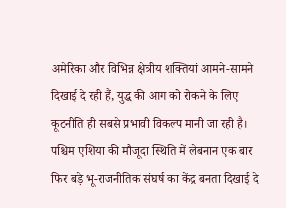अमेरिका और विभिन्न क्षेत्रीय शक्तियां आमने-सामने दिखाई दे रही हैं, युद्ध की आग को रोकने के लिए कूटनीति ही सबसे प्रभावी विकल्प मानी जा रही है।
पश्चिम एशिया की मौजूदा स्थिति में लेबनान एक बार फिर बड़े भू-राजनीतिक संघर्ष का केंद्र बनता दिखाई दे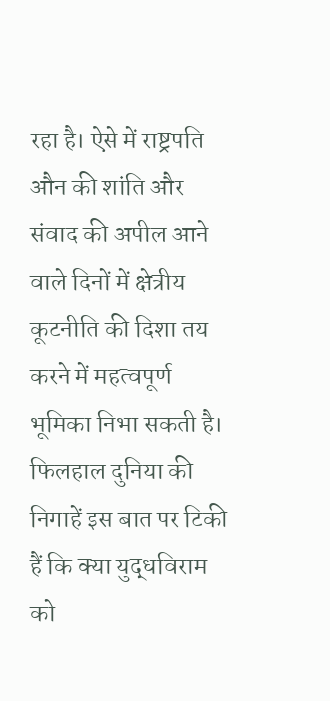रहा है। ऐसे में राष्ट्रपति औन की शांति और संवाद की अपील आने वाले दिनों में क्षेत्रीय कूटनीति की दिशा तय करने में महत्वपूर्ण भूमिका निभा सकती है। फिलहाल दुनिया की निगाहें इस बात पर टिकी हैं कि क्या युद्धविराम को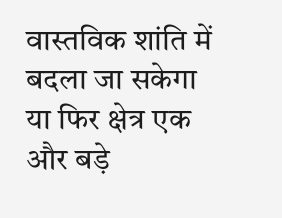वास्तविक शांति में बदला जा सकेगा या फिर क्षेत्र एक और बड़े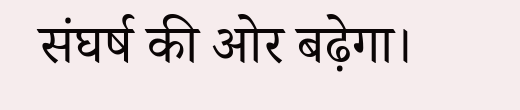संघर्ष की ओर बढ़ेगा।